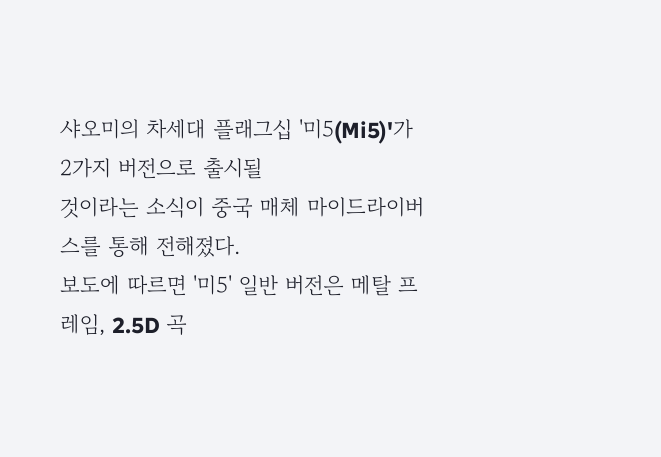샤오미의 차세대 플래그십 '미5(Mi5)'가 2가지 버전으로 출시될
것이라는 소식이 중국 매체 마이드라이버스를 통해 전해졌다.
보도에 따르면 '미5' 일반 버전은 메탈 프레임, 2.5D 곡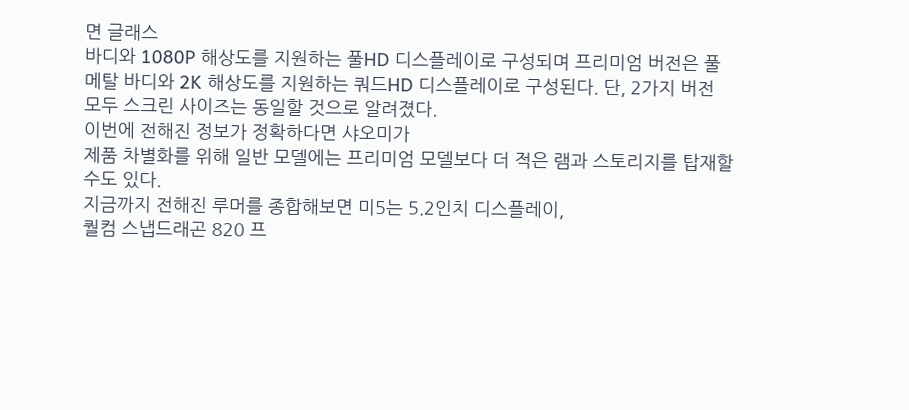면 글래스
바디와 1080P 해상도를 지원하는 풀HD 디스플레이로 구성되며 프리미엄 버전은 풀
메탈 바디와 2K 해상도를 지원하는 쿼드HD 디스플레이로 구성된다. 단, 2가지 버전
모두 스크린 사이즈는 동일할 것으로 알려졌다.
이번에 전해진 정보가 정확하다면 샤오미가
제품 차별화를 위해 일반 모델에는 프리미엄 모델보다 더 적은 램과 스토리지를 탑재할
수도 있다.
지금까지 전해진 루머를 종합해보면 미5는 5.2인치 디스플레이,
퀄컴 스냅드래곤 820 프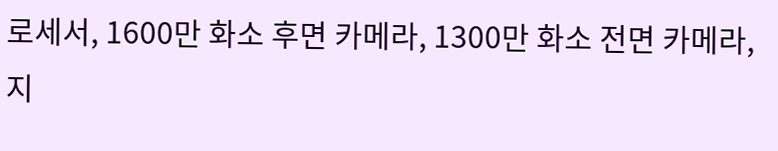로세서, 1600만 화소 후면 카메라, 1300만 화소 전면 카메라,
지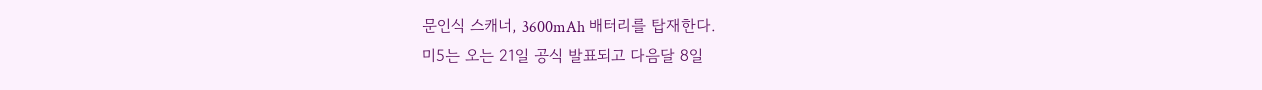문인식 스캐너, 3600mAh 배터리를 탑재한다.
미5는 오는 21일 공식 발표되고 다음달 8일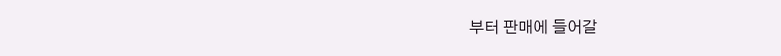부터 판매에 들어갈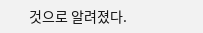것으로 알려졌다.